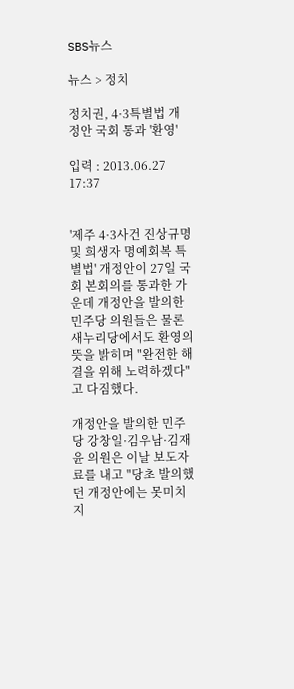SBS뉴스

뉴스 > 정치

정치권, 4·3특별법 개정안 국회 통과 '환영'

입력 : 2013.06.27 17:37


'제주 4·3사건 진상규명 및 희생자 명예회복 특별법' 개정안이 27일 국회 본회의를 통과한 가운데 개정안을 발의한 민주당 의원들은 물론 새누리당에서도 환영의 뜻을 밝히며 "완전한 해결을 위해 노력하겠다"고 다짐했다.

개정안을 발의한 민주당 강창일·김우남·김재윤 의원은 이날 보도자료를 내고 "당초 발의했던 개정안에는 못미치지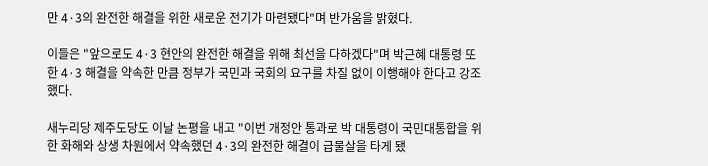만 4·3의 완전한 해결을 위한 새로운 전기가 마련됐다"며 반가움을 밝혔다.

이들은 "앞으로도 4·3 현안의 완전한 해결을 위해 최선을 다하겠다"며 박근혜 대통령 또한 4·3 해결을 약속한 만큼 정부가 국민과 국회의 요구를 차질 없이 이행해야 한다고 강조했다.

새누리당 제주도당도 이날 논평을 내고 "이번 개정안 통과로 박 대통령이 국민대통합을 위한 화해와 상생 차원에서 약속했던 4·3의 완전한 해결이 급물살을 타게 됐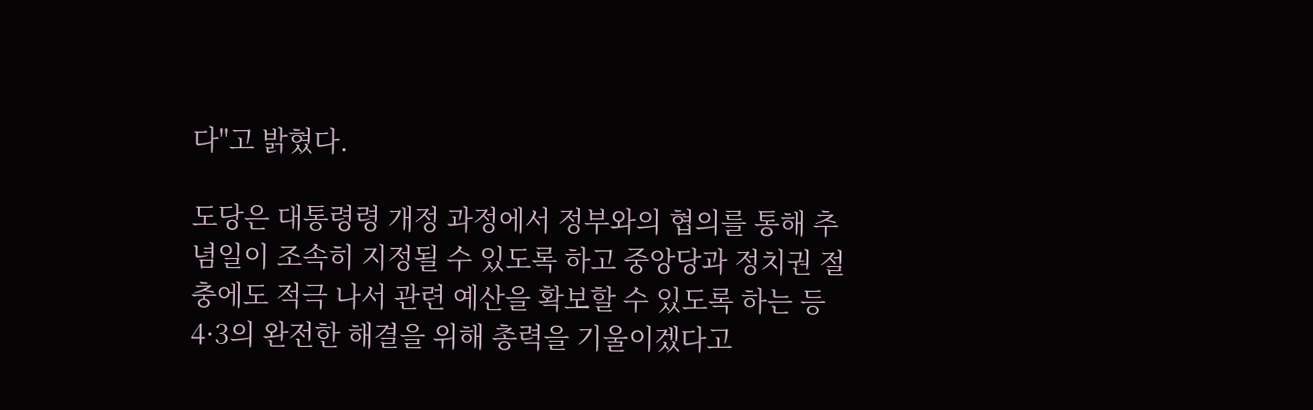다"고 밝혔다.

도당은 대통령령 개정 과정에서 정부와의 협의를 통해 추념일이 조속히 지정될 수 있도록 하고 중앙당과 정치권 절충에도 적극 나서 관련 예산을 확보할 수 있도록 하는 등 4·3의 완전한 해결을 위해 총력을 기울이겠다고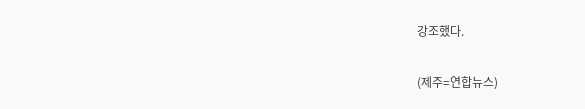강조했다.

(제주=연합뉴스)